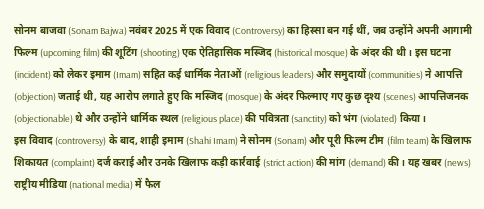सोनम बाजवा (Sonam Bajwa) नवंबर 2025 में एक विवाद (Controversy) का हिस्सा बन गई थीं, जब उन्होंने अपनी आगामी फिल्म (upcoming film) की शूटिंग (shooting) एक ऐतिहासिक मस्जिद (historical mosque) के अंदर की थी। इस घटना (incident) को लेकर इमाम (Imam) सहित कई धार्मिक नेताओं (religious leaders) और समुदायों (communities) ने आपत्ति (objection) जताई थी, यह आरोप लगाते हुए कि मस्जिद (mosque) के अंदर फिल्माए गए कुछ दृश्य (scenes) आपत्तिजनक (objectionable) थे और उन्होंने धार्मिक स्थल (religious place) की पवित्रता (sanctity) को भंग (violated) किया।
इस विवाद (controversy) के बाद, शाही इमाम (Shahi Imam) ने सोनम (Sonam) और पूरी फिल्म टीम (film team) के खिलाफ शिकायत (complaint) दर्ज कराई और उनके खिलाफ कड़ी कार्रवाई (strict action) की मांग (demand) की। यह खबर (news) राष्ट्रीय मीडिया (national media) में फैल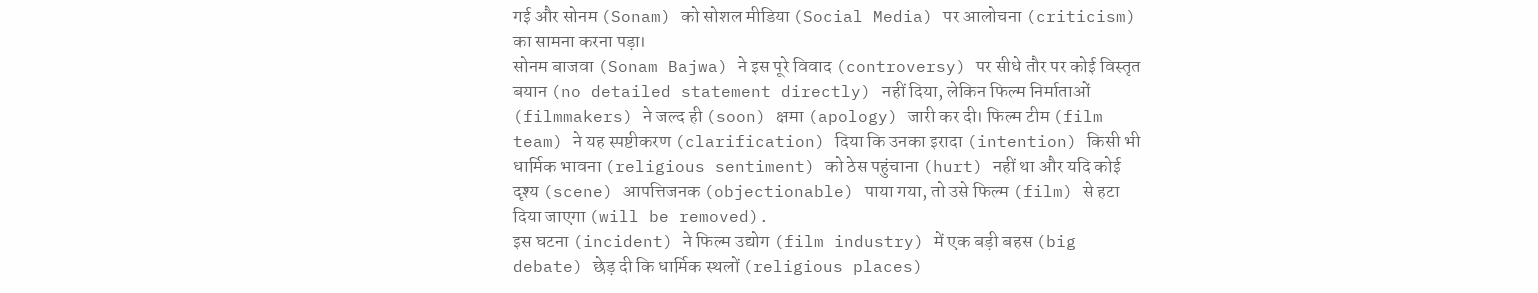गई और सोनम (Sonam) को सोशल मीडिया (Social Media) पर आलोचना (criticism) का सामना करना पड़ा।
सोनम बाजवा (Sonam Bajwa) ने इस पूरे विवाद (controversy) पर सीधे तौर पर कोई विस्तृत बयान (no detailed statement directly) नहीं दिया, लेकिन फिल्म निर्माताओं (filmmakers) ने जल्द ही (soon) क्षमा (apology) जारी कर दी। फिल्म टीम (film team) ने यह स्पष्टीकरण (clarification) दिया कि उनका इरादा (intention) किसी भी धार्मिक भावना (religious sentiment) को ठेस पहुंचाना (hurt) नहीं था और यदि कोई दृश्य (scene) आपत्तिजनक (objectionable) पाया गया, तो उसे फिल्म (film) से हटा दिया जाएगा (will be removed).
इस घटना (incident) ने फिल्म उद्योग (film industry) में एक बड़ी बहस (big debate) छेड़ दी कि धार्मिक स्थलों (religious places)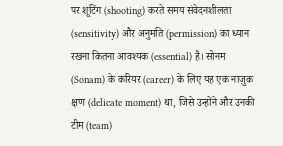पर शूटिंग (shooting) करते समय संवेदनशीलता (sensitivity) और अनुमति (permission) का ध्यान रखना कितना आवश्यक (essential) है। सोनम (Sonam) के करियर (career) के लिए यह एक नाज़ुक क्षण (delicate moment) था, जिसे उन्होंने और उनकी टीम (team)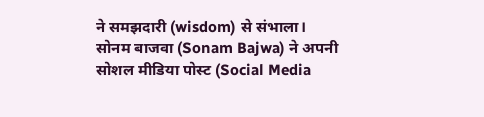ने समझदारी (wisdom) से संभाला।
सोनम बाजवा (Sonam Bajwa) ने अपनी सोशल मीडिया पोस्ट (Social Media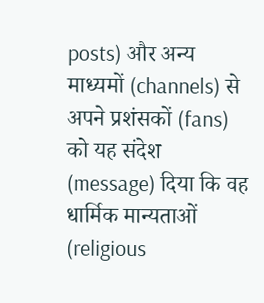posts) और अन्य माध्यमों (channels) से अपने प्रशंसकों (fans) को यह संदेश (message) दिया कि वह धार्मिक मान्यताओं (religious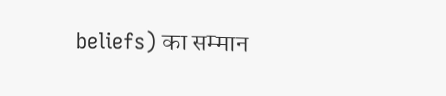beliefs) का सम्मान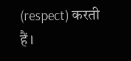(respect) करती हैं।